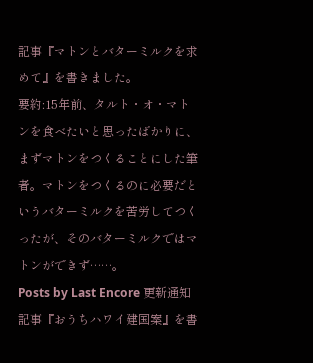記事『マトンとバターミルクを求めて』を書きました。
要約:15年前、タルト・オ・マトンを食べたいと思ったばかりに、まずマトンをつくることにした筆者。マトンをつくるのに必要だというバターミルクを苦労してつくったが、そのバターミルクではマトンができず……。
Posts by Last Encore 更新通知
記事『おうちハワイ建国案』を書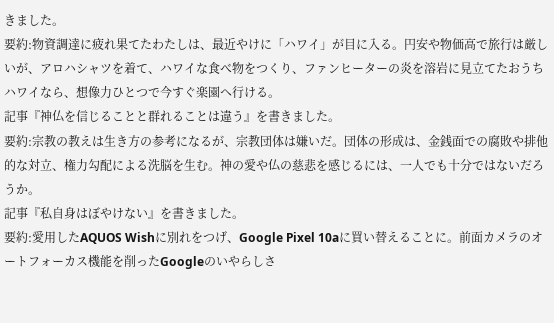きました。
要約:物資調達に疲れ果てたわたしは、最近やけに「ハワイ」が目に入る。円安や物価高で旅行は厳しいが、アロハシャツを着て、ハワイな食べ物をつくり、ファンヒーターの炎を溶岩に見立てたおうちハワイなら、想像力ひとつで今すぐ楽園へ行ける。
記事『神仏を信じることと群れることは違う』を書きました。
要約:宗教の教えは生き方の参考になるが、宗教団体は嫌いだ。団体の形成は、金銭面での腐敗や排他的な対立、権力勾配による洗脳を生む。神の愛や仏の慈悲を感じるには、一人でも十分ではないだろうか。
記事『私自身はぼやけない』を書きました。
要約:愛用したAQUOS Wishに別れをつげ、Google Pixel 10aに買い替えることに。前面カメラのオートフォーカス機能を削ったGoogleのいやらしさ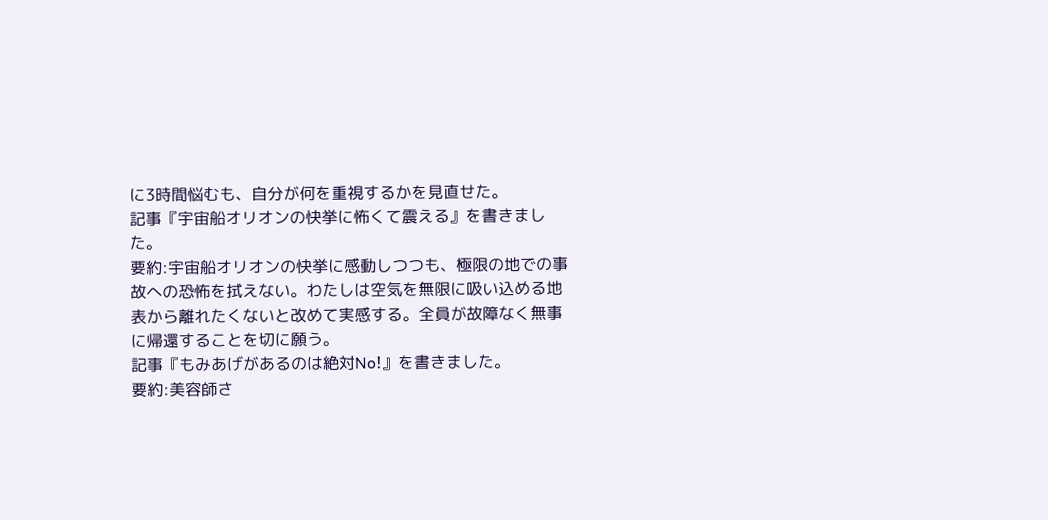に3時間悩むも、自分が何を重視するかを見直せた。
記事『宇宙船オリオンの快挙に怖くて震える』を書きました。
要約:宇宙船オリオンの快挙に感動しつつも、極限の地での事故への恐怖を拭えない。わたしは空気を無限に吸い込める地表から離れたくないと改めて実感する。全員が故障なく無事に帰還することを切に願う。
記事『もみあげがあるのは絶対No!』を書きました。
要約:美容師さ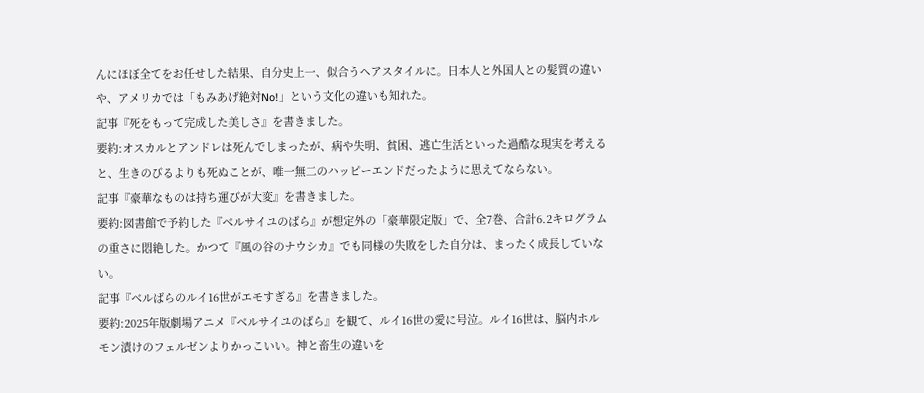んにほぼ全てをお任せした結果、自分史上一、似合うヘアスタイルに。日本人と外国人との髪質の違いや、アメリカでは「もみあげ絶対No!」という文化の違いも知れた。
記事『死をもって完成した美しさ』を書きました。
要約:オスカルとアンドレは死んでしまったが、病や失明、貧困、逃亡生活といった過酷な現実を考えると、生きのびるよりも死ぬことが、唯一無二のハッピーエンドだったように思えてならない。
記事『豪華なものは持ち運びが大変』を書きました。
要約:図書館で予約した『ベルサイユのばら』が想定外の「豪華限定版」で、全7巻、合計6.2キログラムの重さに悶絶した。かつて『風の谷のナウシカ』でも同様の失敗をした自分は、まったく成長していない。
記事『ベルばらのルイ16世がエモすぎる』を書きました。
要約:2025年版劇場アニメ『ベルサイユのばら』を観て、ルイ16世の愛に号泣。ルイ16世は、脳内ホルモン漬けのフェルゼンよりかっこいい。神と畜生の違いを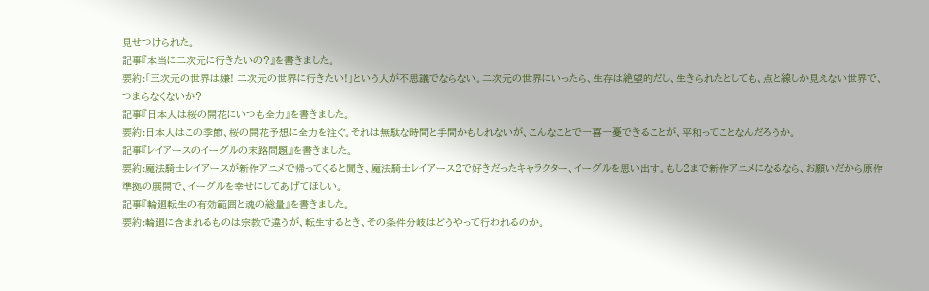見せつけられた。
記事『本当に二次元に行きたいの?』を書きました。
要約:「三次元の世界は嫌! 二次元の世界に行きたい!」という人が不思議でならない。二次元の世界にいったら、生存は絶望的だし、生きられたとしても、点と線しか見えない世界で、つまらなくないか?
記事『日本人は桜の開花にいつも全力』を書きました。
要約:日本人はこの季節、桜の開花予想に全力を注ぐ。それは無駄な時間と手間かもしれないが、こんなことで一喜一憂できることが、平和ってことなんだろうか。
記事『レイアースのイーグルの末路問題』を書きました。
要約:魔法騎士レイアースが新作アニメで帰ってくると聞き、魔法騎士レイアース2で好きだったキャラクター、イーグルを思い出す。もし2まで新作アニメになるなら、お願いだから原作準拠の展開で、イーグルを幸せにしてあげてほしい。
記事『輪廻転生の有効範囲と魂の総量』を書きました。
要約:輪廻に含まれるものは宗教で違うが、転生するとき、その条件分岐はどうやって行われるのか。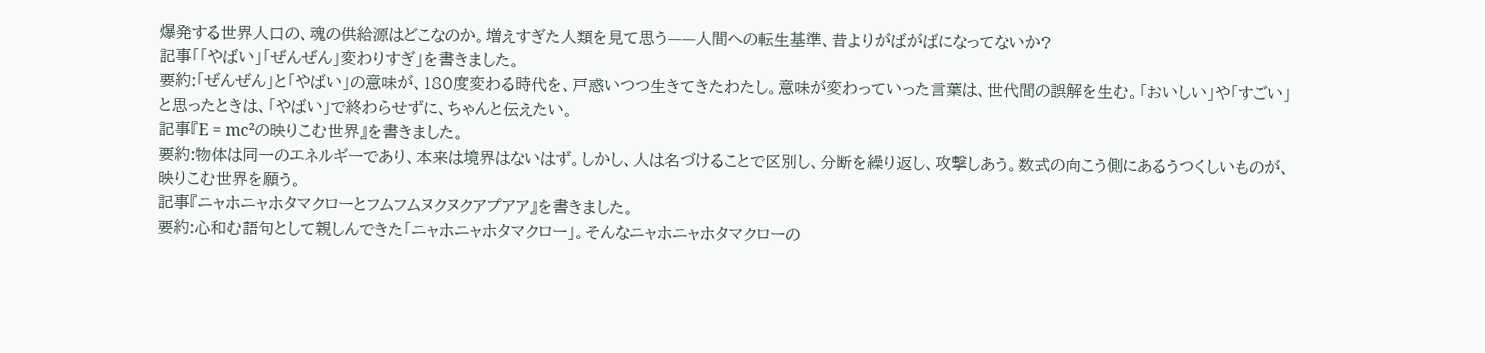爆発する世界人口の、魂の供給源はどこなのか。増えすぎた人類を見て思う——人間への転生基準、昔よりがばがばになってないか?
記事「「やばい」「ぜんぜん」変わりすぎ」を書きました。
要約:「ぜんぜん」と「やばい」の意味が、180度変わる時代を、戸惑いつつ生きてきたわたし。意味が変わっていった言葉は、世代間の誤解を生む。「おいしい」や「すごい」と思ったときは、「やばい」で終わらせずに、ちゃんと伝えたい。
記事『E = mc²の映りこむ世界』を書きました。
要約:物体は同一のエネルギーであり、本来は境界はないはず。しかし、人は名づけることで区別し、分断を繰り返し、攻撃しあう。数式の向こう側にあるうつくしいものが、映りこむ世界を願う。
記事『ニャホニャホタマクローとフムフムヌクヌクアプアア』を書きました。
要約:心和む語句として親しんできた「ニャホニャホタマクロー」。そんなニャホニャホタマクローの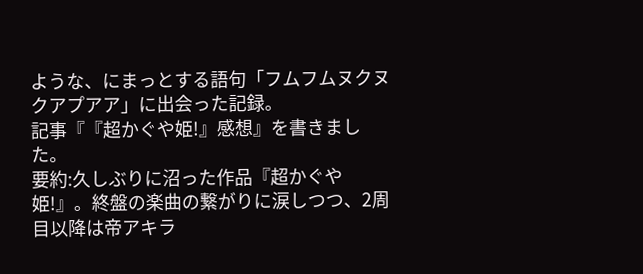ような、にまっとする語句「フムフムヌクヌクアプアア」に出会った記録。
記事『『超かぐや姫!』感想』を書きました。
要約:久しぶりに沼った作品『超かぐや姫!』。終盤の楽曲の繋がりに涙しつつ、2周目以降は帝アキラ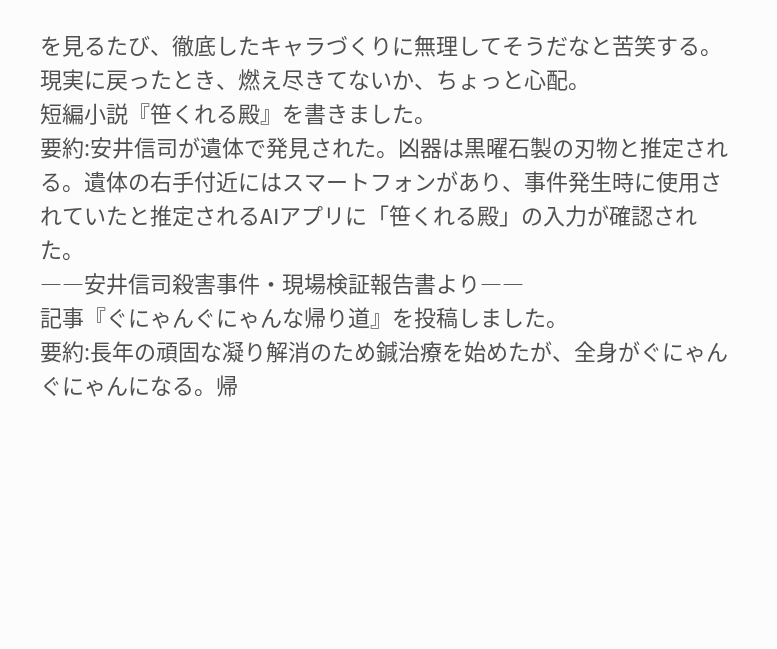を見るたび、徹底したキャラづくりに無理してそうだなと苦笑する。現実に戻ったとき、燃え尽きてないか、ちょっと心配。
短編小説『笹くれる殿』を書きました。
要約:安井信司が遺体で発見された。凶器は黒曜石製の刃物と推定される。遺体の右手付近にはスマートフォンがあり、事件発生時に使用されていたと推定されるAIアプリに「笹くれる殿」の入力が確認された。
――安井信司殺害事件・現場検証報告書より――
記事『ぐにゃんぐにゃんな帰り道』を投稿しました。
要約:長年の頑固な凝り解消のため鍼治療を始めたが、全身がぐにゃんぐにゃんになる。帰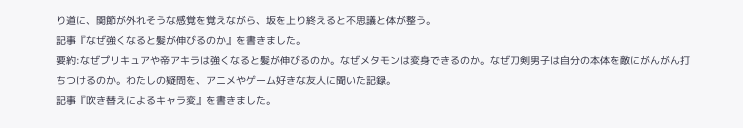り道に、関節が外れそうな感覚を覚えながら、坂を上り終えると不思議と体が整う。
記事『なぜ強くなると髪が伸びるのか』を書きました。
要約:なぜプリキュアや帝アキラは強くなると髪が伸びるのか。なぜメタモンは変身できるのか。なぜ刀剣男子は自分の本体を敵にがんがん打ちつけるのか。わたしの疑問を、アニメやゲーム好きな友人に聞いた記録。
記事『吹き替えによるキャラ変』を書きました。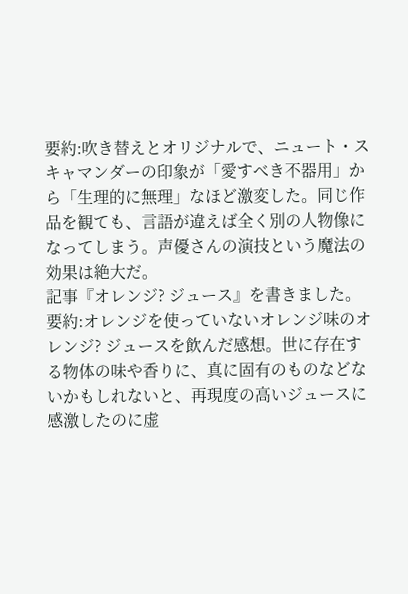要約:吹き替えとオリジナルで、ニュート・スキャマンダーの印象が「愛すべき不器用」から「生理的に無理」なほど激変した。同じ作品を観ても、言語が違えば全く別の人物像になってしまう。声優さんの演技という魔法の効果は絶大だ。
記事『オレンジ? ジュース』を書きました。
要約:オレンジを使っていないオレンジ味のオレンジ? ジュースを飲んだ感想。世に存在する物体の味や香りに、真に固有のものなどないかもしれないと、再現度の高いジュースに感激したのに虚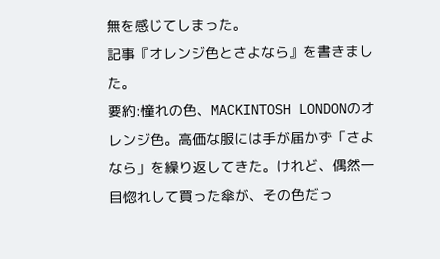無を感じてしまった。
記事『オレンジ色とさよなら』を書きました。
要約:憧れの色、MACKINTOSH LONDONのオレンジ色。高価な服には手が届かず「さよなら」を繰り返してきた。けれど、偶然一目惚れして買った傘が、その色だっ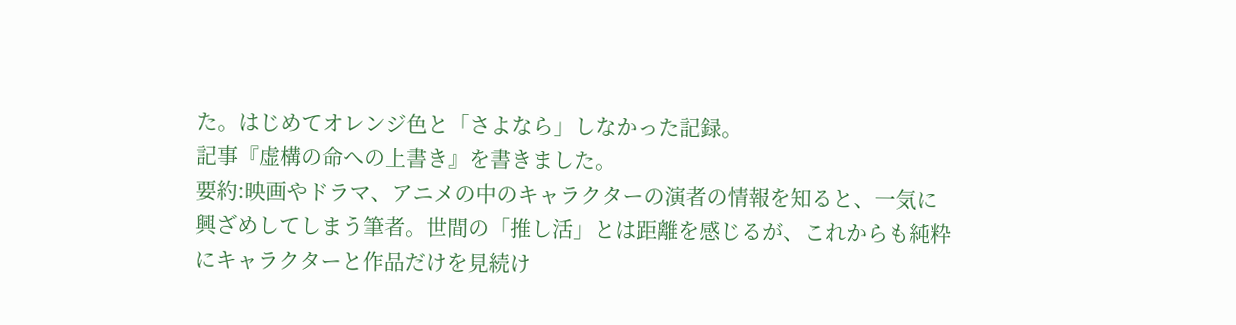た。はじめてオレンジ色と「さよなら」しなかった記録。
記事『虚構の命への上書き』を書きました。
要約:映画やドラマ、アニメの中のキャラクターの演者の情報を知ると、一気に興ざめしてしまう筆者。世間の「推し活」とは距離を感じるが、これからも純粋にキャラクターと作品だけを見続け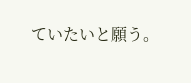ていたいと願う。